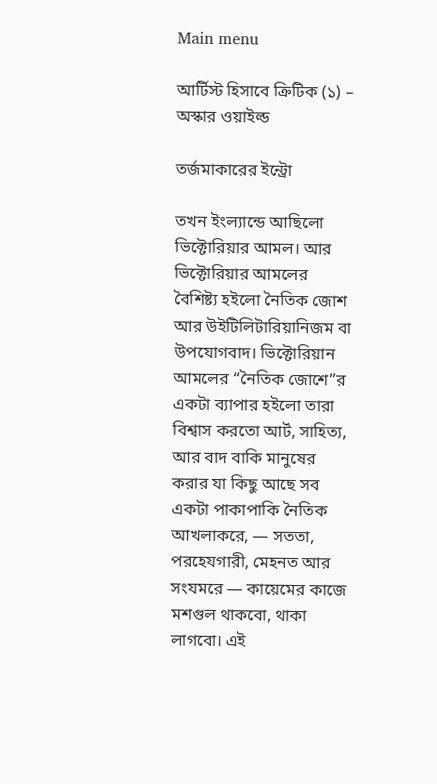Main menu

আর্টিস্ট হিসাবে ক্রিটিক (১) – অস্কার ওয়াইল্ড

তর্জমাকারের ইন্ট্রো

তখন ইংল্যান্ডে আছিলো ভিক্টোরিয়ার আমল। আর ভিক্টোরিয়ার আমলের বৈশিষ্ট্য হইলো নৈতিক জোশ আর উইটিলিটারিয়ানিজম বা উপযোগবাদ। ভিক্টোরিয়ান আমলের “নৈতিক জোশে”র একটা ব্যাপার হইলো তারা বিশ্বাস করতো আর্ট, সাহিত্য, আর বাদ বাকি মানুষের করার যা কিছু আছে সব একটা পাকাপাকি নৈতিক আখলাকরে, — সততা, পরহেযগারী, মেহনত আর সংযমরে — কায়েমের কাজে মশগুল থাকবো, থাকা লাগবো। এই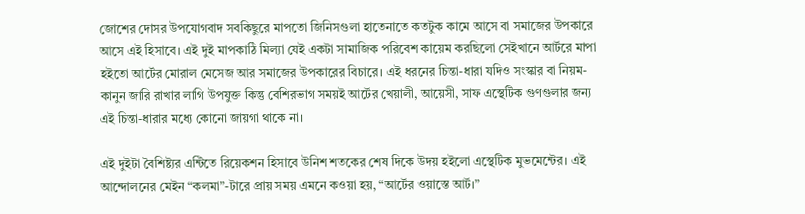জোশের দোসর উপযোগবাদ সবকিছুরে মাপতো জিনিসগুলা হাতেনাতে কতটুক কামে আসে বা সমাজের উপকারে আসে এই হিসাবে। এই দুই মাপকাঠি মিল্যা যেই একটা সামাজিক পরিবেশ কায়েম করছিলো সেইখানে আর্টরে মাপা হইতো আর্টের মোরাল মেসেজ আর সমাজের ‍উপকারের বিচারে। এই ধরনের চিন্তা-ধারা যদিও সংস্কার বা নিয়ম-কানুন জারি রাখার লাগি উপযুক্ত কিন্তু বেশিরভাগ সময়ই আর্টের খেয়ালী, আয়েসী, সাফ এস্থেটিক গুণগুলার জন্য এই চিন্তা-ধারার মধ্যে কোনো জায়গা থাকে না।

এই দুইটা বৈশিষ্ট্যর এন্টিতে রিয়েকশন হিসাবে উনিশ শতকের শেষ দিকে উদয় হইলো এস্থেটিক মুভমেন্টের। এই আন্দোলনের মেইন “কলমা”-টারে প্রায় সময় এমনে কওয়া হয়, “আর্টের ওয়াস্তে আর্ট।”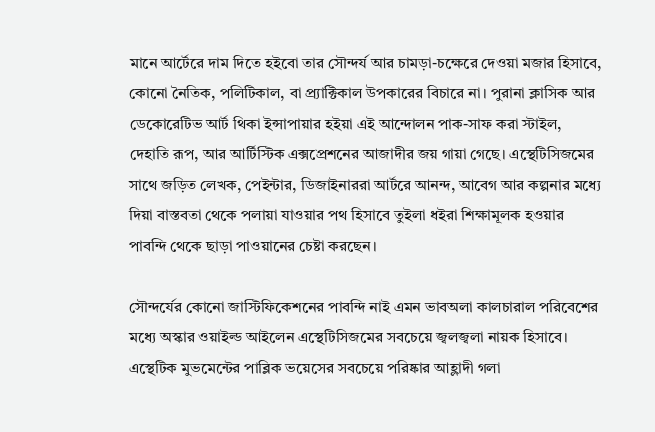মানে আর্টেরে দাম দিতে হইবো তার সৌন্দর্য আর চামড়া-চক্ষেরে দেওয়া মজার হিসাবে, কোনো নৈতিক, পলিটিকাল, বা প্র্যাক্টিকাল উপকারের বিচারে না। পুরানা ক্লাসিক আর ডেকোরেটিভ আর্ট থিকা ইন্সাপায়ার হইয়া এই আন্দোলন পাক-সাফ করা স্টাইল, দেহাতি রূপ, আর আর্টিস্টিক এক্সপ্রেশনের আজাদীর জয় গায়া গেছে। এস্থেটিসিজমের সাথে জড়িত লেখক, পেইন্টার, ডিজাইনাররা আর্টরে আনন্দ, আবেগ আর কল্পনার মধ্যে দিয়া বাস্তবতা থেকে পলায়া যাওয়ার পথ হিসাবে তুইলা ধইরা শিক্ষামূলক হওয়ার পাবন্দি থেকে ছাড়া পাওয়ানের চেষ্টা করছেন।

সৌন্দর্যের কোনো জাস্টিফিকেশনের পাবন্দি নাই এমন ভাবঅলা কালচারাল পরিবেশের মধ্যে অস্কার ওয়াইল্ড আইলেন এস্থেটিসিজমের সবচেয়ে জ্বলজ্বলা নায়ক হিসাবে। এস্থেটিক মুভমেন্টের পাব্লিক ভয়েসের সবচেয়ে পরিষ্কার আহ্লাদী গলা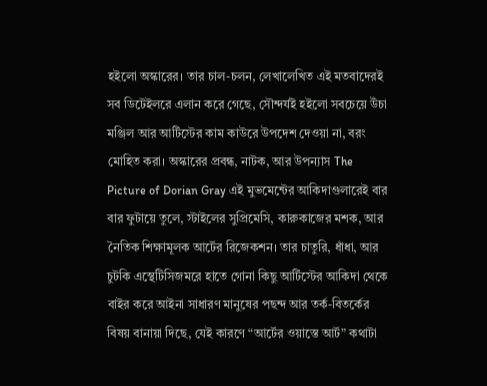হইলো অস্কারের। তার চাল-চলন, লেখালেখিত এই মতবাদেরই সব ডিটেইলরে এলান করে গেছে, সৌন্দর্যই হইলো সবচেয়ে উঁচা মঞ্জিল আর আর্টিস্টের কাম কাউরে উপদেশ দেওয়া না, বরং মোহিত করা। অস্কারের প্রবন্ধ, নাটক, আর উপন্যাস The Picture of Dorian Gray এই মুভমেন্টের আকিদাগুলারেই বার বার ফুটায়ে তুলে, স্টাইলের সুপ্রিমেসি, কারুকাজের মশক, আর নৈতিক শিক্ষামূলক আর্টের রিজেকশন। তার চাতুরি, ধাঁধা, আর চুটকি এস্থেটিসিজমরে হাতে গোনা কিছু আর্টিস্টের আকিদা থেকে বাইর করে আইনা সাধারণ মানুষের পছন্দ আর তর্ক-বিতর্কের বিষয় বানায়া দিছে, যেই কারণে “আর্টের ওয়াস্তে আর্ট” কথাটা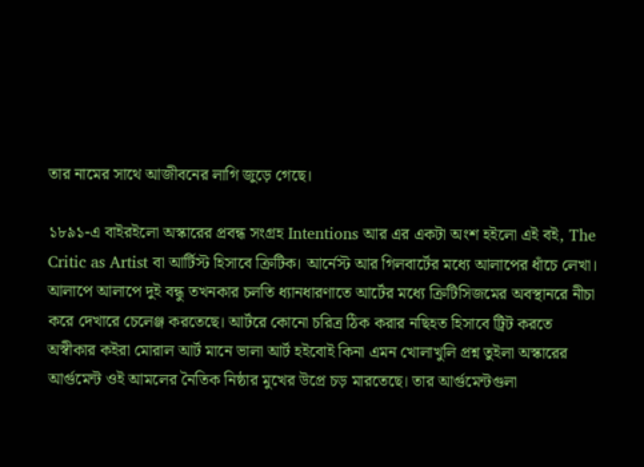তার নামের সাথে আজীবনের লাগি জুড়ে গেছে।

১৮৯১-এ বাইরইলো অস্কারের প্রবন্ধ সংগ্রহ Intentions আর এর একটা অংশ হইলো এই বই, The Critic as Artist বা আর্টিস্ট হিসাবে ক্রিটিক। আর্নেস্ট আর গিলবার্টের মধ্যে আলাপের ধাঁচে লেখা। আলাপে আলাপে দুই বন্ধু তখনকার চলতি ধ্যানধারণাতে আর্টের মধ্যে ক্রিটিসিজমের অবস্থানরে নীচা করে দেখারে চেলেঞ্জ করতেছে। আর্টরে কোনো চরিত্র ঠিক করার নছিহত হিসাবে ট্রিট করতে অস্বীকার কইরা মোরাল আর্ট মানে ভালা আর্ট হইবোই কিনা এমন খোলাখুলি প্রশ্ন তুইলা অস্কারের আর্গুমেন্ট ওই আমলের নৈতিক নিষ্ঠার মুখের উপ্রে চড় মারতেছে। তার আর্গুমেন্টগুলা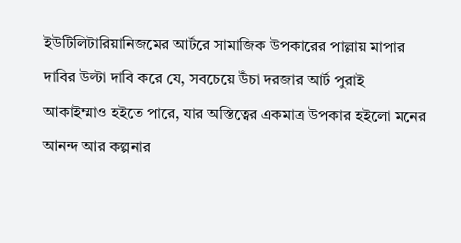ইউটিলিটারিয়ানিজমের আর্টরে সামাজিক উপকারের পাল্লায় মাপার দাবির উল্টা দাবি করে যে, সবচেয়ে উঁচা দরজার আর্ট পুরাই আকাইম্মাও হইতে পারে, যার অস্তিত্বের একমাত্র উপকার হইলো মনের আনন্দ আর কল্পনার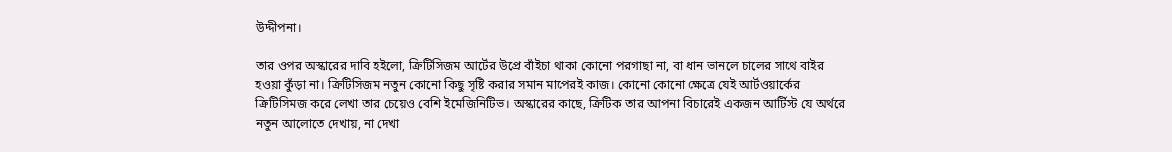উদ্দীপনা।

তার ওপর অস্কারের দাবি হইলো, ক্রিটিসিজম আর্টের উপ্রে বাঁইচা থাকা কোনো পরগাছা না, বা ধান ভানলে চালের সাথে বাইর হওয়া কুঁড়া না। ক্রিটিসিজম নতুন কোনো কিছু সৃষ্টি করার সমান মাপেরই কাজ। কোনো কোনো ক্ষেত্রে যেই আর্টওয়ার্কের ক্রিটিসিমজ করে লেখা তার চেয়েও বেশি ইমেজিনিটিভ। অস্কারের কাছে, ক্রিটিক তার আপনা বিচারেই একজন আর্টিস্ট যে অর্থরে নতুন আলোতে দেখায়, না দেখা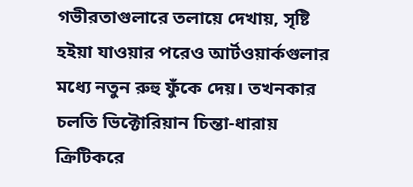গভীরতাগুলারে তলায়ে দেখায়, সৃষ্টি হইয়া যাওয়ার পরেও আর্টওয়ার্কগুলার মধ্যে নতুন রুহু ফুঁকে দেয়। তখনকার চলতি ভিক্টোরিয়ান চিন্তা-ধারায় ক্রিটিকরে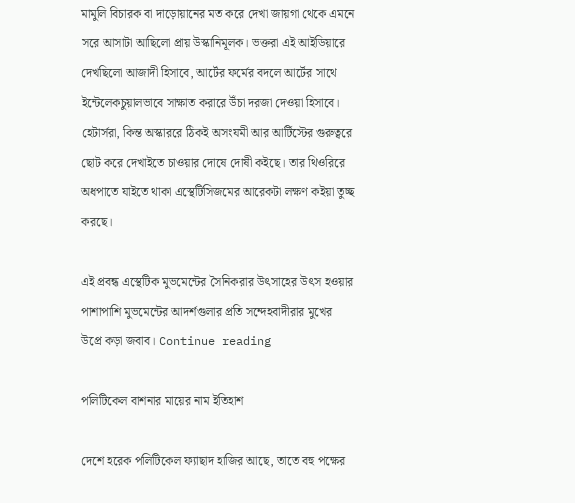মামুলি বিচারক বা দাড়োয়ানের মত করে দেখা জায়গা থেকে এমনে সরে আসাটা আছিলো প্রায় উস্কানিমূলক। ভক্তরা এই আইডিয়ারে দেখছিলো আজাদী হিসাবে, আর্টের ফর্মের বদলে আর্টের সাথে ইন্টেলেকচুয়ালভাবে সাক্ষাত করারে উঁচা দরজা দেওয়া হিসাবে। হেটার্সরা, কিন্ত অস্কাররে ঠিকই অসংযমী আর আর্টিস্টের গুরুত্বরে ছোট করে দেখাইতে চাওয়ার দোষে দোষী কইছে। তার থিওরিরে অধপাতে যাইতে থাকা এস্থেটিসিজমের আরেকটা লক্ষণ কইয়া তুচ্ছ করছে।

এই প্রবন্ধ এস্থেটিক মুভমেন্টের সৈনিকরার উৎসাহের উৎস হওয়ার পাশাপাশি মুভমেন্টের আদর্শগুলার প্রতি সন্দেহবাদীরার মুখের উপ্রে কড়া জবাব। Continue reading

পলিটিকেল বাশনার মায়ের নাম ইতিহাশ

দেশে হরেক পলিটিকেল ফ্যাছাদ হাজির আছে, তাতে বহু পক্ষের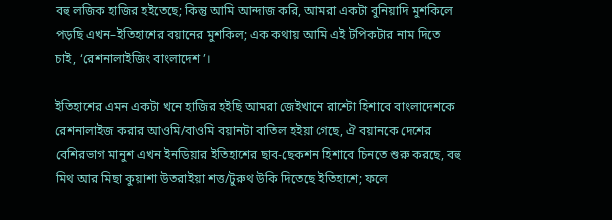বহু লজিক হাজির হইতেছে; কিন্তু আমি আন্দাজ করি, আমরা একটা বুনিয়াদি মুশকিলে পড়ছি এখন–ইতিহাশের বয়ানের মুশকিল; এক কথায় আমি এই টপিকটার নাম দিতে চাই, ‘রেশনালাইজিং বাংলাদেশ’।

ইতিহাশের এমন একটা খনে হাজির হইছি আমরা জেইখানে রাশ্টো হিশাবে বাংলাদেশকে রেশনালাইজ করার আওমি/বাওমি বয়ানটা বাতিল হইয়া গেছে, ঐ বয়ানকে দেশের বেশিরভাগ মানুশ এখন ইনডিয়ার ইতিহাশের ছাব-ছেকশন হিশাবে চিনতে শুরু করছে, বহু মিথ আর মিছা কুয়াশা উতরাইয়া শত্ত/টুরুথ উকি দিতেছে ইতিহাশে; ফলে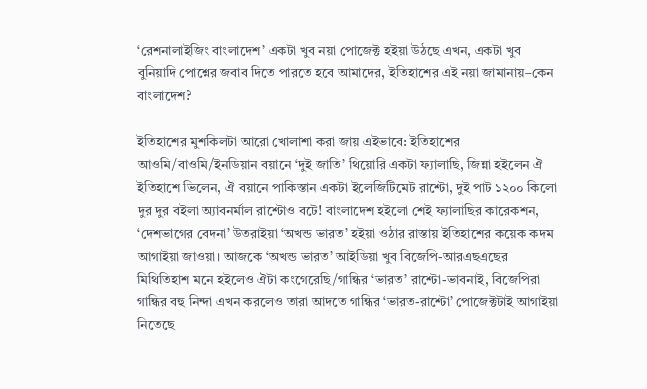‘রেশনালাইজিং বাংলাদেশ’ একটা খুব নয়া পোজেক্ট হইয়া উঠছে এখন, একটা খুব বুনিয়াদি পোশ্নের জবাব দিতে পারতে হবে আমাদের, ইতিহাশের এই নয়া জামানায়–কেন বাংলাদেশ?

ইতিহাশের মুশকিলটা আরো খোলাশা করা জায় এইভাবে: ইতিহাশের আওমি/বাওমি/ইনডিয়ান বয়ানে ‘দুই জাতি’ থিয়োরি একটা ফ্যালাছি, জিন্না হইলেন ঐ ইতিহাশে ভিলেন, ঐ বয়ানে পাকিস্তান একটা ইলেজিটিমেট রাশ্টো, দুই পাট ১২০০ কিলো দুর দুর বইলা অ্যাবনর্মাল রাশ্টোও বটে! বাংলাদেশ হইলো শেই ফ্যালাছির কারেকশন, ‘দেশভাগের বেদনা’ উতরাইয়া ‘অখন্ড ভারত’ হইয়া ওঠার রাস্তায় ইতিহাশের কয়েক কদম আগাইয়া জাওয়া। আজকে ‘অখন্ড ভারত’ আইডিয়া খুব বিজেপি-আরএছএছের মিথিতিহাশ মনে হইলেও ঐটা কংগেরেছি/গান্ধির ‘ভারত’ রাশ্টো-ভাবনাই, বিজেপিরা গান্ধির বহু নিন্দা এখন করলেও তারা আদতে গান্ধির ‘ভারত-রাশ্টো’ পোজেক্টটাই আগাইয়া নিতেছে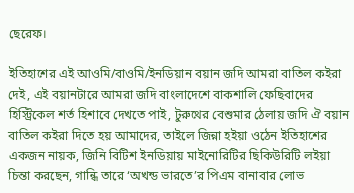ছেরেফ।

ইতিহাশের এই আওমি/বাওমি/ইনডিয়ান বয়ান জদি আমরা বাতিল কইরা দেই, এই বয়ানটারে আমরা জদি বাংলাদেশে বাকশালি ফেছিবাদের হিস্ট্রিকেল শর্ত হিশাবে দেখতে পাই, টুরুথের বেশুমার ঠেলায় জদি ঐ বয়ান বাতিল কইরা দিতে হয় আমাদের, তাইলে জিন্না হইয়া ওঠেন ইতিহাশের একজন নায়ক, জিনি বিটিশ ইনডিয়ায় মাইনোরিটির ছিকিউরিটি লইয়া চিন্তা করছেন, গান্ধি তারে ‘অখন্ড ভারতে’র পিএম বানাবার লোভ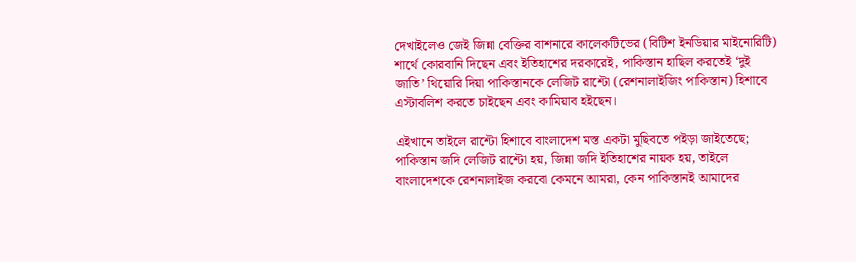দেখাইলেও জেই জিন্না বেক্তির বাশনারে কালেকটিভের (বিটিশ ইনডিয়ার মাইনোরিটি) শার্থে কোরবানি দিছেন এবং ইতিহাশের দরকারেই, পাকিস্তান হাছিল করতেই ‘দুই জাতি’ থিয়োরি দিয়া পাকিস্তানকে লেজিট রাশ্টো (রেশনালাইজিং পাকিস্তান) হিশাবে এস্টাবলিশ করতে চাইছেন এবং কামিয়াব হইছেন।

এইখানে তাইলে রাশ্টো হিশাবে বাংলাদেশ মস্ত একটা মুছিবতে পইড়া জাইতেছে; পাকিস্তান জদি লেজিট রাশ্টো হয়, জিন্না জদি ইতিহাশের নায়ক হয়, তাইলে বাংলাদেশকে রেশনালাইজ করবো কেমনে আমরা, কেন পাকিস্তানই আমাদের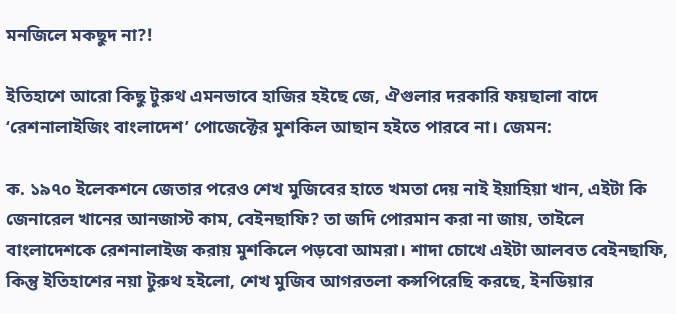মনজিলে মকছুদ না?!

ইতিহাশে আরো কিছু টুরুথ এমনভাবে হাজির হইছে জে, ঐগুলার দরকারি ফয়ছালা বাদে ‘রেশনালাইজিং বাংলাদেশ’ পোজেক্টের মুশকিল আছান হইতে পারবে না। জেমন:

ক. ১৯৭০ ইলেকশনে জেতার পরেও শেখ মুজিবের হাতে খমতা দেয় নাই ইয়াহিয়া খান, এইটা কি জেনারেল খানের আনজাস্ট কাম, বেইনছাফি? তা জদি পোরমান করা না জায়, তাইলে বাংলাদেশকে রেশনালাইজ করায় মুশকিলে পড়বো আমরা। শাদা চোখে এইটা আলবত বেইনছাফি, কিন্তু ইতিহাশের নয়া টুরুথ হইলো, শেখ মুজিব আগরতলা কন্সপিরেছি করছে, ইনডিয়ার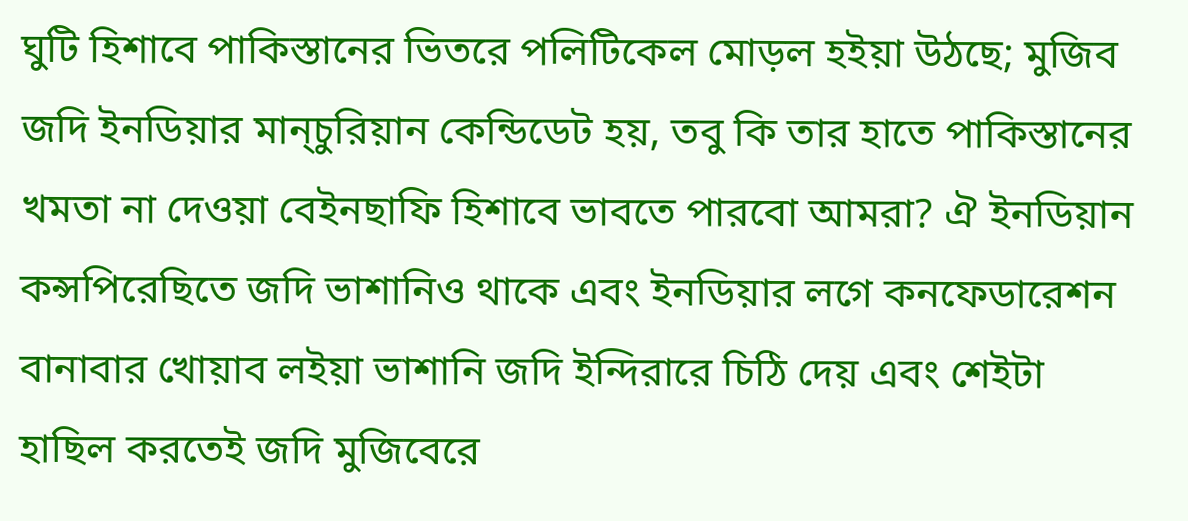ঘুটি হিশাবে পাকিস্তানের ভিতরে পলিটিকেল মোড়ল হইয়া উঠছে; মুজিব জদি ইনডিয়ার মান্চুরিয়ান কেন্ডিডেট হয়, তবু কি তার হাতে পাকিস্তানের খমতা না দেওয়া বেইনছাফি হিশাবে ভাবতে পারবো আমরা? ঐ ইনডিয়ান কন্সপিরেছিতে জদি ভাশানিও থাকে এবং ইনডিয়ার লগে কনফেডারেশন বানাবার খোয়াব লইয়া ভাশানি জদি ইন্দিরারে চিঠি দেয় এবং শেইটা হাছিল করতেই জদি মুজিবেরে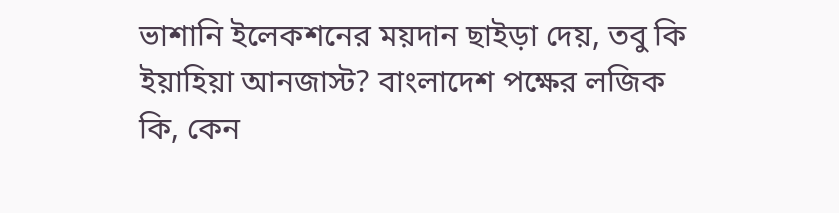ভাশানি ইলেকশনের ময়দান ছাইড়া দেয়, তবু কি ইয়াহিয়া আনজাস্ট? বাংলাদেশ পক্ষের লজিক কি, কেন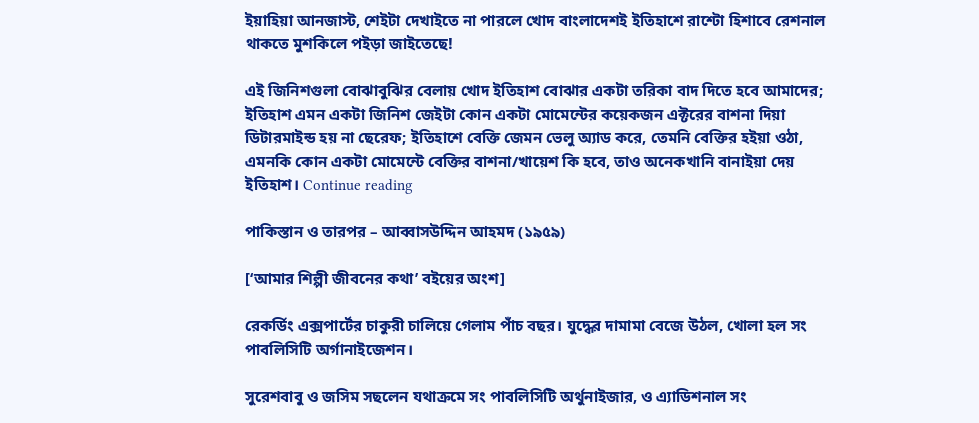ইয়াহিয়া আনজাস্ট, শেইটা দেখাইতে না পারলে খোদ বাংলাদেশই ইতিহাশে রাশ্টো হিশাবে রেশনাল থাকতে মুশকিলে পইড়া জাইতেছে!

এই জিনিশগুলা বোঝাবুঝির বেলায় খোদ ইতিহাশ বোঝার একটা তরিকা বাদ দিতে হবে আমাদের; ইতিহাশ এমন একটা জিনিশ জেইটা কোন একটা মোমেন্টের কয়েকজন এক্টরের বাশনা দিয়া ডিটারমাইন্ড হয় না ছেরেফ; ইতিহাশে বেক্তি জেমন ভেলু অ্যাড করে, তেমনি বেক্তির হইয়া ওঠা, এমনকি কোন একটা মোমেন্টে বেক্তির বাশনা/খায়েশ কি হবে, তাও অনেকখানি বানাইয়া দেয় ইতিহাশ। Continue reading

পাকিস্তান ও তারপর – আব্বাসউদ্দিন আহমদ (১৯৫৯)

[‘আমার শিল্পী জীবনের কথা’ বইয়ের অংশ]

রেকর্ডিং এক্সপার্টের চাকুরী চালিয়ে গেলাম পাঁচ বছর। যুদ্ধের দামামা বেজে উঠল, খোলা হল সং পাবলিসিটি অর্গানাইজেশন।

সুরেশবাবু ও জসিম সছলেন যথাক্রমে সং পাবলিসিটি অর্থুনাইজার, ও এ্যাডিশনাল সং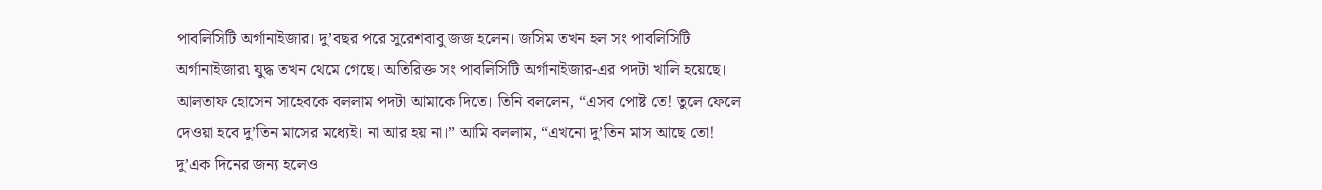পাবলিসিটি অর্গানাইজার। দু’বছর পরে সুরেশবাবু জজ হলেন। জসিম তখন হল সং পাবলিসিটি অর্গানাইজার৷ যুদ্ধ তখন থেমে গেছে। অতিরিক্ত সং পাবলিসিটি অর্গানাইজার-এর পদটা খালি হয়েছে। আলতাফ হোসেন সাহেবকে বললাম পদটা আমাকে দিতে। তিনি বললেন, “এসব পোষ্ট তে! তুলে ফেলে দেওয়া হবে দু’তিন মাসের মধ্যেই। না আর হয় না।” আমি বললাম, “এখনো দু’তিন মাস আছে তো! দু’এক দিনের জন্য হলেও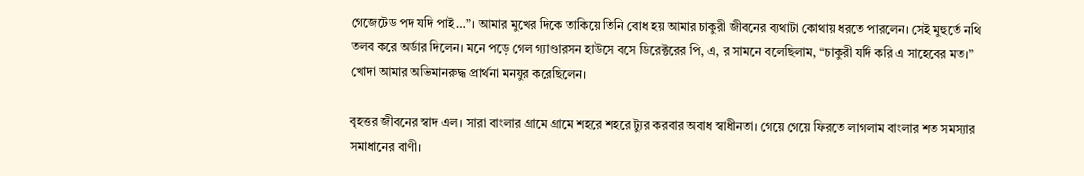গেজেটেড পদ যদি পাই…”। আমার মুখের দিকে তাকিয়ে তিনি বোধ হয় আমার চাকুরী জীবনের ব্যথাটা কোথায় ধরতে পারলেন। সেই মুহুর্তে নথি তলব করে অর্ডার দিলেন। মনে পড়ে গেল গ্যাণ্ডারসন হাউসে বসে ডিরেক্টরের পি, এ, র সামনে বলেছিলাম, “চাকুরী যর্দি করি এ সাহেবের মত।” খোদা আমার অভিমানরুদ্ধ প্রার্থনা মনযুর করেছিলেন।

বৃহত্তর জীবনের স্বাদ এল। সারা বাংলার গ্রামে গ্রামে শহরে শহরে ট্যুর করবার অবাধ স্বাধীনতা। গেয়ে গেয়ে ফিরতে লাগলাম বাংলার শত সমস্যার সমাধানের বাণী।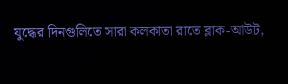যুদ্ধের দিনগুলিতে সারা কলকাতা রাতে ব্লাক-আউট,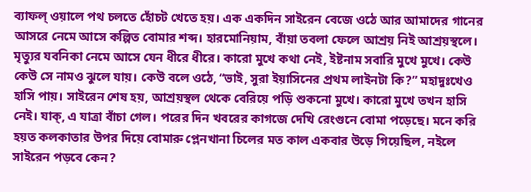ব্যাফল্‌ ওয়ালে পথ চলতে হোঁচট খেতে হয়। এক একদিন সাইরেন বেজে ওঠে আর আমাদের গানের আসরে নেমে আসে কল্পিত বোমার শব্দ। হারমোনিয়াম, বাঁয়া তবলা ফেলে আশ্রয় নিই আশ্রয়স্থলে। মৃত্যুর যবনিকা নেমে আসে যেন ধীরে ধীরে। কারো মুখে কথা নেই, ইষ্টনাম সবারি মুখে মুখে। কেউ কেউ সে নামও ঝুলে যায়। কেউ বলে ওঠে, “ভাই, সুরা ইয়াসিনের প্রথম লাইনটা কি?” মহাদুঃখেও হাসি পায়। সাইরেন শেষ হয়, আশ্রয়স্থল থেকে বেরিয়ে পড়ি শুকনো মুখে। কারো মুখে তখন হাসি নেই। যাক্‌, এ যাত্রা বাঁচা গেল। পরের দিন খবরের কাগজে দেখি রেংগুনে বোমা পড়েছে। মনে করি হয়ত কলকাতার উপর দিয়ে বোমারু প্লেনখানা চিলের মত কাল একবার উড়ে গিয়েছিল, নইলে সাইরেন পড়বে কেন?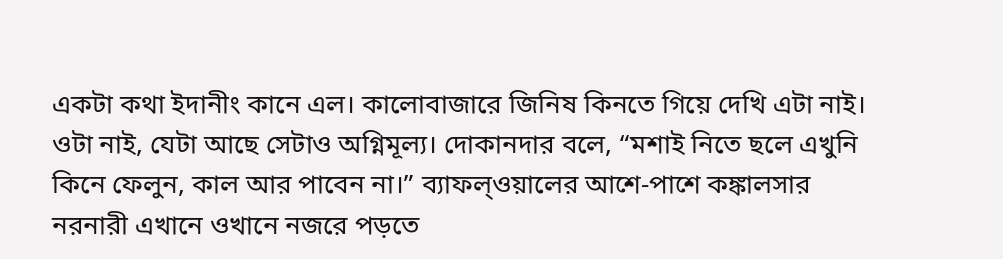একটা কথা ইদানীং কানে এল। কালোবাজারে জিনিষ কিনতে গিয়ে দেখি এটা নাই। ওটা নাই, যেটা আছে সেটাও অগ্নিমূল্য। দোকানদার বলে, “মশাই নিতে ছলে এখুনি কিনে ফেলুন, কাল আর পাবেন না।” ব্যাফল্ওয়ালের আশে-পাশে কঙ্কালসার নরনারী এখানে ওখানে নজরে পড়তে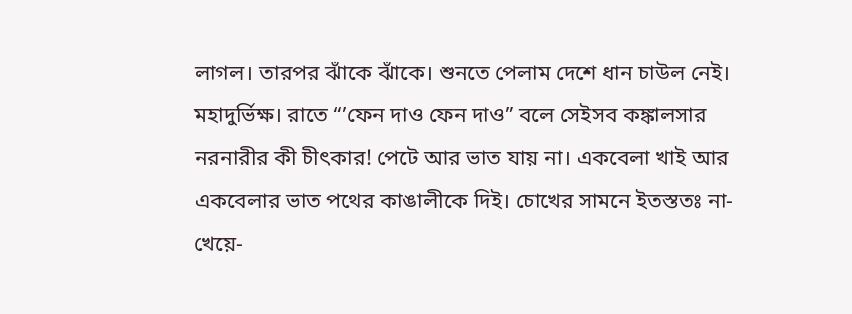লাগল। তারপর ঝাঁকে ঝাঁকে। শুনতে পেলাম দেশে ধান চাউল নেই। মহাদুর্ভিক্ষ। রাতে “’ফেন দাও ফেন দাও” বলে সেইসব কঙ্কালসার নরনারীর কী চীৎকার! পেটে আর ভাত যায় না। একবেলা খাই আর একবেলার ভাত পথের কাঙালীকে দিই। চোখের সামনে ইতস্ততঃ না-খেয়ে-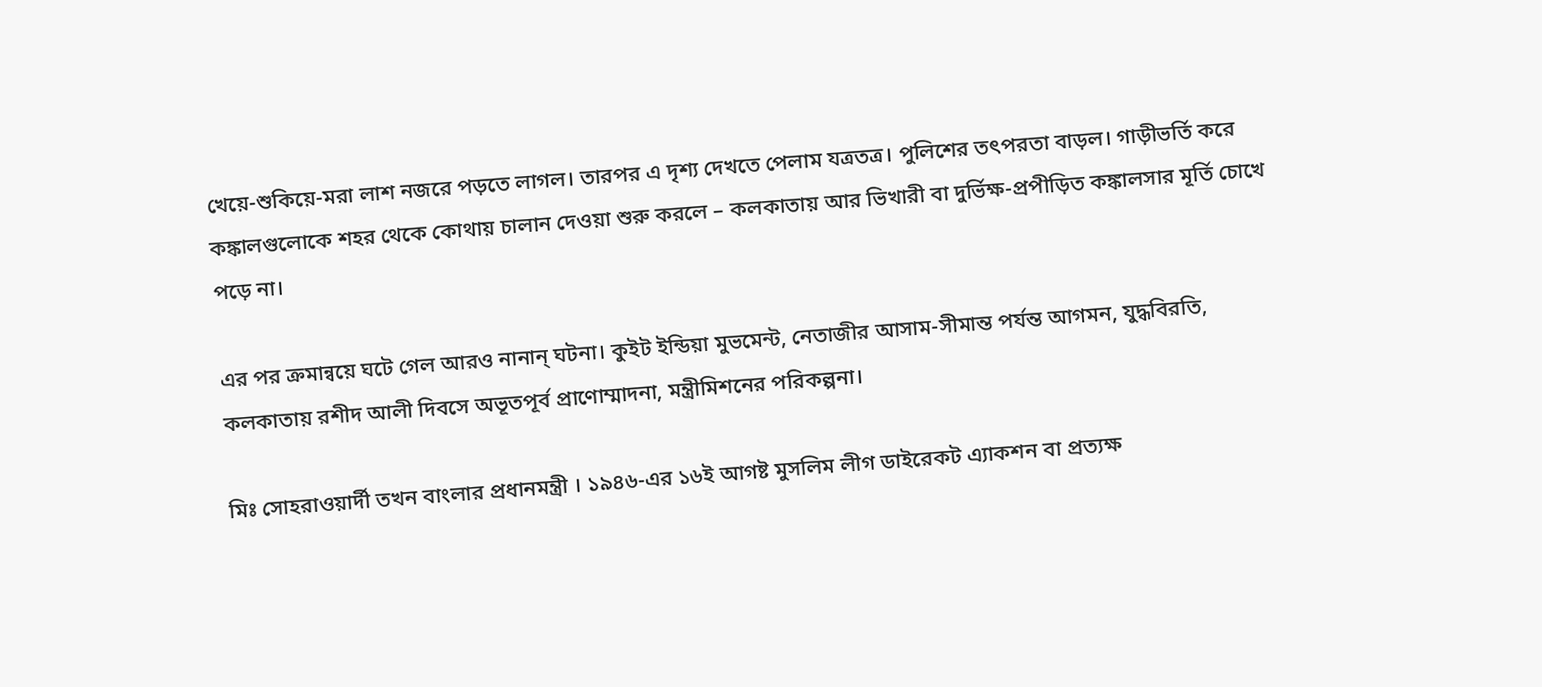খেয়ে-শুকিয়ে-মরা লাশ নজরে পড়তে লাগল। তারপর এ দৃশ্য দেখতে পেলাম যত্রতত্র। পুলিশের তৎপরতা বাড়ল। গাড়ীভর্তি করে কঙ্কালগুলোকে শহর থেকে কোথায় চালান দেওয়া শুরু করলে – কলকাতায় আর ভিখারী বা দুর্ভিক্ষ-প্রপীড়িত কঙ্কালসার মূর্তি চোখে পড়ে না।

এর পর ক্রমান্বয়ে ঘটে গেল আরও নানান্‌ ঘটনা। কুইট ইন্ডিয়া মুভমেন্ট, নেতাজীর আসাম-সীমান্ত পর্যন্ত আগমন, যুদ্ধবিরতি, কলকাতায় রশীদ আলী দিবসে অভূতপূর্ব প্রাণোম্মাদনা, মন্ত্রীমিশনের পরিকল্পনা।

মিঃ সোহরাওয়ার্দী তখন বাংলার প্রধানমন্ত্রী । ১৯৪৬-এর ১৬ই আগষ্ট মুসলিম লীগ ডাইরেকট এ্যাকশন বা প্রত্যক্ষ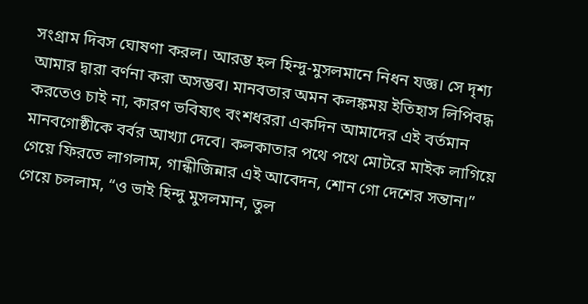সংগ্রাম দিবস ঘোষণা করল। আরম্ভ হল হিন্দু-মুসলমানে নিধন যজ্ঞ। সে দৃশ্য আমার দ্বারা বর্ণনা করা অসম্ভব। মানবতার অমন কলঙ্কময় ইতিহাস লিপিবদ্ধ করতেও চাই না, কারণ ভবিষ্যৎ বংশধররা একদিন আমাদের এই বর্তমান মানবগোষ্ঠীকে বর্বর আখ্যা দেবে। কলকাতার পথে পথে মোটরে মাইক লাগিয়ে গেয়ে ফিরতে লাগলাম, গান্ধীজিন্নার এই আবেদন, শোন গো দেশের সন্তান।” গেয়ে চললাম, “ও ভাই হিন্দু মুসলমান, তুল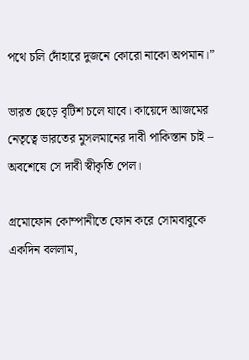পথে চলি দোঁহারে দুজনে কোরো নাকো অপমান।”

ভারত ছেড়ে বৃটিশ চলে যাবে। কায়েদে আজমের নেতৃত্বে ভারতের মুসলমানের দাবী পাকিস্তান চাই – অবশেষে সে দাবী স্বীকৃতি পেল।

গ্রমোফোন কোম্পানীতে ফোন করে সোমবাবুকে একদিন বললাম,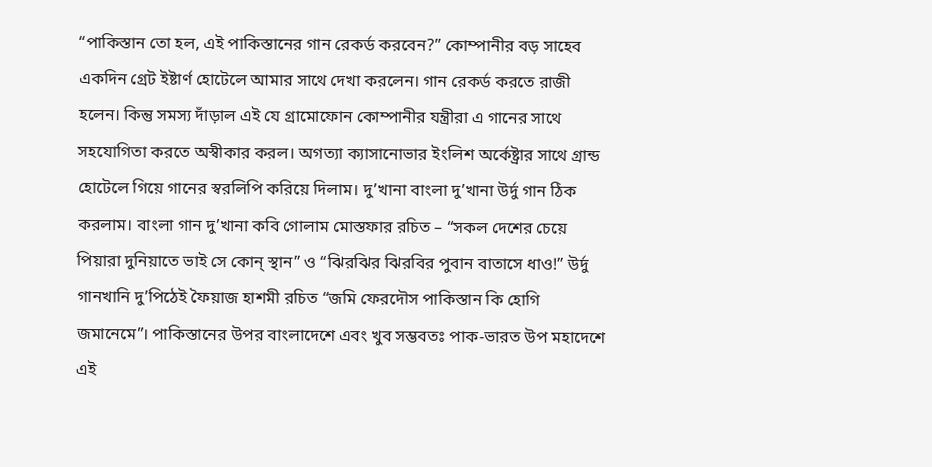“পাকিস্তান তো হল, এই পাকিস্তানের গান রেকর্ড করবেন?” কোম্পানীর বড় সাহেব একদিন গ্রেট ইষ্টার্ণ হোটেলে আমার সাথে দেখা করলেন। গান রেকর্ড করতে রাজী হলেন। কিন্তু সমস্য দাঁড়াল এই যে গ্রামোফোন কোম্পানীর যন্ত্রীরা এ গানের সাথে সহযোগিতা করতে অস্বীকার করল। অগত্যা ক্যাসানোভার ইংলিশ অর্কেষ্ট্রার সাথে গ্রান্ড হোটেলে গিয়ে গানের স্বরলিপি করিয়ে দিলাম। দু’খানা বাংলা দু’খানা উর্দু গান ঠিক করলাম। বাংলা গান দু’খানা কবি গোলাম মোস্তফার রচিত – “সকল দেশের চেয়ে পিয়ারা দুনিয়াতে ভাই সে কোন্‌ স্থান” ও “ঝিরঝির ঝিরবির পুবান বাতাসে ধাও!” উর্দু গানখানি দু’পিঠেই ফৈয়াজ হাশমী রচিত “জমি ফেরদৌস পাকিস্তান কি হোগি জমানেমে”। পাকিস্তানের উপর বাংলাদেশে এবং খুব সম্ভবতঃ পাক-ভারত উপ মহাদেশে এই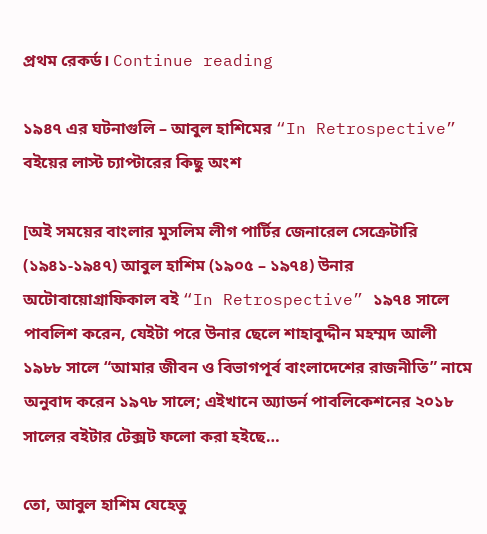প্রথম রেকর্ড। Continue reading

১৯৪৭ এর ঘটনাগুলি – আবুল হাশিমের “In Retrospective” বইয়ের লাস্ট চ্যাপ্টারের কিছু অংশ

[অই সময়ের বাংলার মুসলিম লীগ পার্টির জেনারেল সেক্রেটারি (১৯৪১-১৯৪৭) আবুল হাশিম (১৯০৫ – ১৯৭৪) উনার অটোবায়োগ্রাফিকাল বই “In Retrospective” ১৯৭৪ সালে পাবলিশ করেন, যেইটা পরে উনার ছেলে শাহাবুদ্দীন মহম্মদ আলী ১৯৮৮ সালে “আমার জীবন ও বিভাগপূর্ব বাংলাদেশের রাজনীতি” নামে অনুবাদ করেন ১৯৭৮ সালে; এইখানে অ্যাডর্ন পাবলিকেশনের ২০১৮ সালের বইটার টেক্সট ফলো করা হইছে…

তো, আবুল হাশিম যেহেতু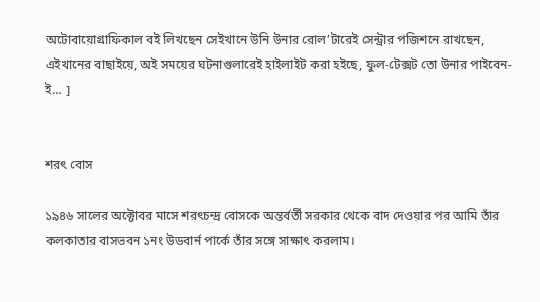অটোবায়োগ্রাফিকাল বই লিখছেন সেইখানে উনি উনার রোল’টারেই সেন্ট্রার পজিশনে রাখছেন, এইখানের বাছাইয়ে, অই সময়ের ঘটনাগুলারেই হাইলাইট করা হইছে, ফুল-টেক্সট তো উনার পাইবেন-ই… ]


শরৎ বোস

১৯৪৬ সালের অক্টোবর মাসে শরৎচন্দ্র বোসকে অন্তর্বর্তী সরকার থেকে বাদ দেওয়ার পর আমি তাঁর কলকাতার বাসভবন ১নং উডবার্ন পার্কে তাঁর সঙ্গে সাক্ষাৎ করলাম।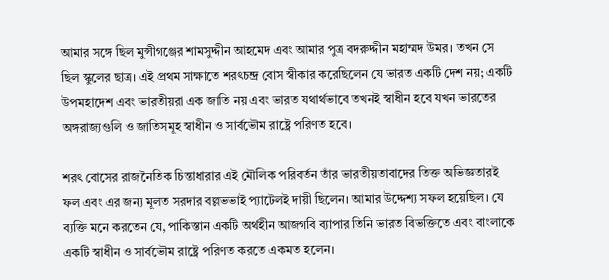আমার সঙ্গে ছিল মুন্সীগঞ্জের শামসুদ্দীন আহমেদ এবং আমার পুত্র বদরুদ্দীন মহাম্মদ উমর। তখন সে ছিল স্কুলের ছাত্র। এই প্রথম সাক্ষাতে শরৎচন্দ্র বোস স্বীকার করেছিলেন যে ভারত একটি দেশ নয়; একটি উপমহাদেশ এবং ভারতীয়রা এক জাতি নয় এবং ভারত যথার্থভাবে তখনই স্বাধীন হবে যখন ভারতের অঙ্গরাজ্যগুলি ও জাতিসমূহ স্বাধীন ও সার্বভৌম রাষ্ট্রে পরিণত হবে।

শরৎ বোসের রাজনৈতিক চিন্তাধারার এই মৌলিক পরিবর্তন তাঁর ভারতীয়তাবাদের তিক্ত অভিজ্ঞতারই ফল এবং এর জন্য মূলত সরদার বল্লভভাই প্যাটেলই দায়ী ছিলেন। আমার উদ্দেশ্য সফল হয়েছিল। যে ব্যক্তি মনে করতেন যে, পাকিস্তান একটি অর্থহীন আজগবি ব্যাপার তিনি ভারত বিভক্তিতে এবং বাংলাকে একটি স্বাধীন ও সার্বভৌম রাষ্ট্রে পরিণত করতে একমত হলেন।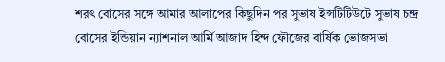শরৎ বোসের সঙ্গে আমার আলাপের কিছুদিন পর সুভাষ ইন্সটিটিউটে সুভাষ চন্দ্র বোসের ইন্ডিয়ান ন্যাশনাল আর্মি আজাদ হিন্দ ফৌজের বার্ষিক ভোজসভা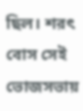ছিল। শরৎ বোস সেই ভোজসভায়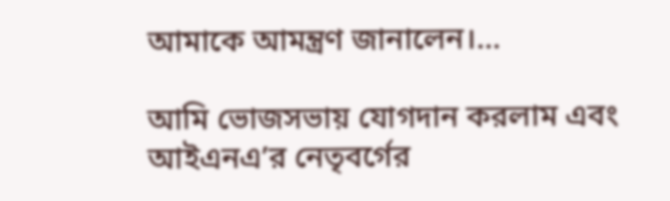আমাকে আমন্ত্রণ জানালেন।…

আমি ভোজসভায় যোগদান করলাম এবং আইএনএ’র নেতৃবর্গের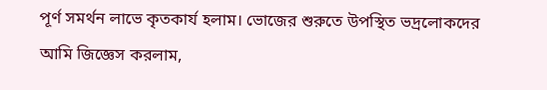পূর্ণ সমর্থন লাভে কৃতকার্য হলাম। ভোজের শুরুতে উপস্থিত ভদ্রলোকদের আমি জিজ্ঞেস করলাম,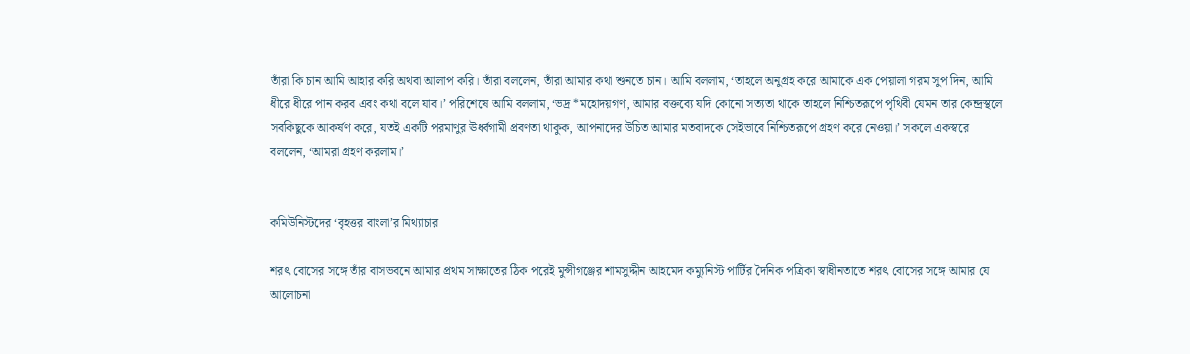তাঁরা কি চান আমি আহার করি অথবা আলাপ করি। তাঁরা বললেন, তাঁরা আমার কথা শুনতে চান। আমি বললাম, ‘তাহলে অনুগ্রহ করে আমাকে এক পেয়ালা গরম সুপ দিন, আমি ধীরে ধীরে পান করব এবং কথা বলে যাব।’ পরিশেষে আমি বললাম, ‘ভদ্র *মহোদয়গণ, আমার বক্তব্যে যদি কোনো সত্যতা থাকে তাহলে নিশ্চিতরূপে পৃথিবী যেমন তার কেন্দ্রস্থলে সবকিছুকে আকর্ষণ করে, যতই একটি পরমাণুর ঊর্ধ্বগামী প্রবণতা থাকুক, আপনাদের উচিত আমার মতবাদকে সেইভাবে নিশ্চিতরূপে গ্রহণ করে নেওয়া।’ সকলে একস্বরে বললেন, ‘আমরা গ্রহণ করলাম।’


কমিউনিস্টদের ‘বৃহত্তর বাংলা’র মিথ্যাচার

শরৎ বোসের সঙ্গে তাঁর বাসভবনে আমার প্রথম সাক্ষাতের ঠিক পরেই মুন্সীগঞ্জের শামসুদ্দীন আহমেদ কম্যুনিস্ট পার্টির দৈনিক পত্রিকা স্বাধীনতাতে শরৎ বোসের সঙ্গে আমার যে আলোচনা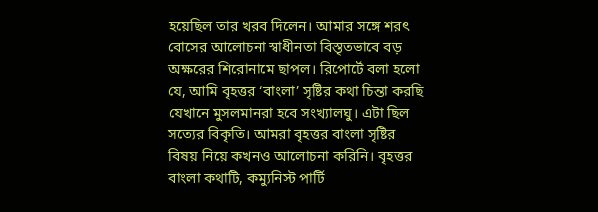হয়েছিল তার খরব দিলেন। আমার সঙ্গে শরৎ বোসের আলোচনা স্বাধীনতা বিস্তৃতভাবে বড় অক্ষরের শিরোনামে ছাপল। রিপোর্টে বলা হলো যে, আমি বৃহত্তর ‘বাংলা’ সৃষ্টির কথা চিন্তা করছি যেখানে মুসলমানরা হবে সংখ্যালঘু। এটা ছিল সত্যের বিকৃতি। আমরা বৃহত্তর বাংলা সৃষ্টির বিষয় নিয়ে কখনও আলোচনা করিনি। বৃহত্তর বাংলা কথাটি, কম্যুনিস্ট পার্টি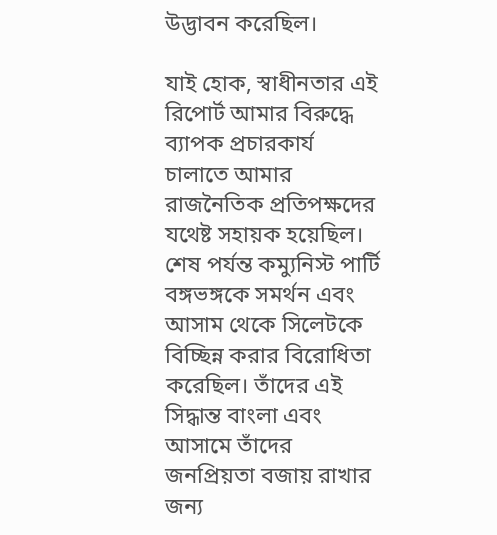উদ্ভাবন করেছিল।

যাই হোক, স্বাধীনতার এই রিপোর্ট আমার বিরুদ্ধে ব্যাপক প্রচারকার্য চালাতে আমার রাজনৈতিক প্রতিপক্ষদের যথেষ্ট সহায়ক হয়েছিল। শেষ পর্যন্ত কম্যুনিস্ট পার্টি বঙ্গভঙ্গকে সমর্থন এবং আসাম থেকে সিলেটকে বিচ্ছিন্ন করার বিরোধিতা করেছিল। তাঁদের এই সিদ্ধান্ত বাংলা এবং আসামে তাঁদের জনপ্রিয়তা বজায় রাখার জন্য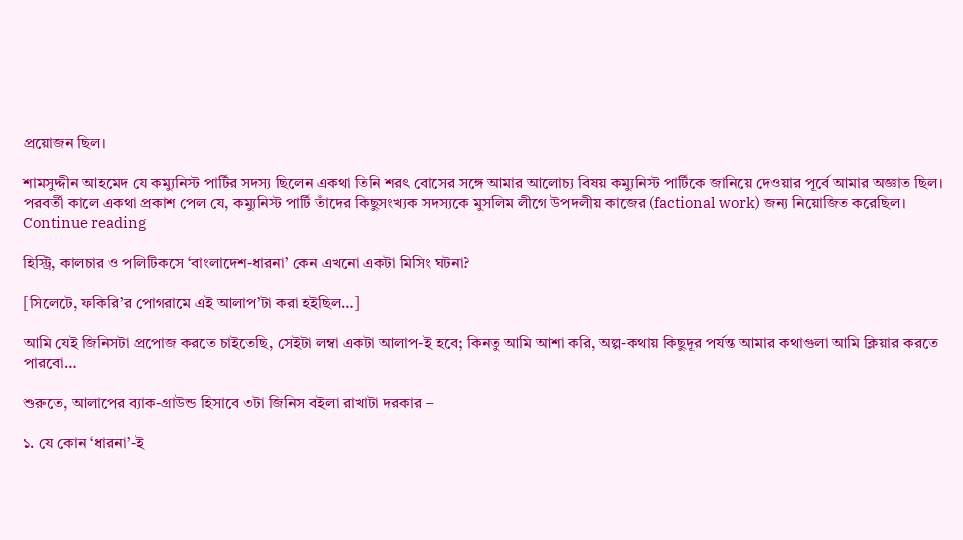প্রয়োজন ছিল।

শামসুদ্দীন আহমেদ যে কম্যুনিস্ট পার্টির সদস্য ছিলেন একথা তিনি শরৎ বোসের সঙ্গে আমার আলোচ্য বিষয় কম্যুনিস্ট পার্টিকে জানিয়ে দেওয়ার পূর্বে আমার অজ্ঞাত ছিল। পরবর্তী কালে একথা প্রকাশ পেল যে, কম্যুনিস্ট পার্টি তাঁদের কিছুসংখ্যক সদস্যকে মুসলিম লীগে উপদলীয় কাজের (factional work) জন্য নিয়োজিত করেছিল।
Continue reading

হিস্ট্রি, কালচার ও পলিটিকসে ‘বাংলাদেশ-ধারনা’ কেন এখনো একটা মিসিং ঘটনা?

[সিলেটে, ফকিরি’র পোগরামে এই আলাপ’টা করা হইছিল…]

আমি যেই জিনিসটা প্রপোজ করতে চাইতেছি, সেইটা লম্বা একটা আলাপ-ই হবে; কিনতু আমি আশা করি, অল্প-কথায় কিছুদূর পর্যন্ত আমার কথাগুলা আমি ক্লিয়ার করতে পারবো…

শুরুতে, আলাপের ব্যাক-গ্রাউন্ড হিসাবে ৩টা জিনিস বইলা রাখাটা দরকার –

১. যে কোন ‘ধারনা’-ই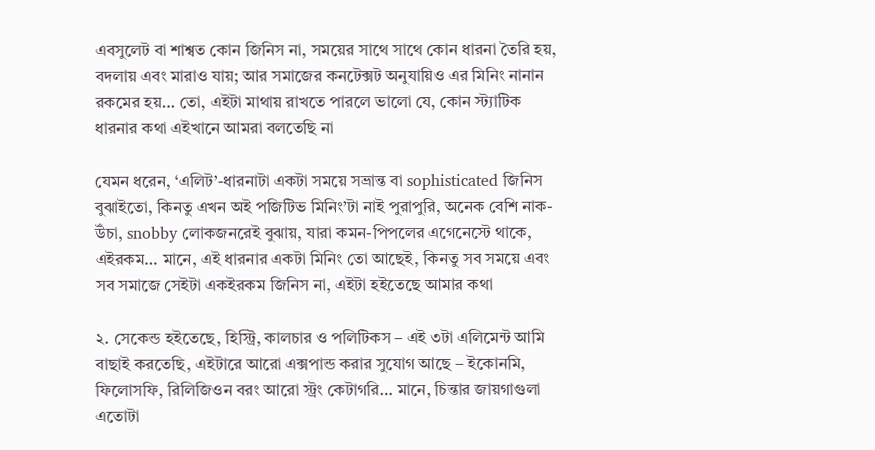এবসুলেট বা শাশ্বত কোন জিনিস না, সময়ের সাথে সাথে কোন ধারনা তৈরি হয়, বদলায় এবং মারাও যায়; আর সমাজের কনটেক্সট অনুযায়িও এর মিনিং নানান রকমের হয়… তো, এইটা মাথায় রাখতে পারলে ভালো যে, কোন স্ট্যাটিক ধারনার কথা এইখানে আমরা বলতেছি না

যেমন ধরেন, ‘এলিট’-ধারনাটা একটা সময়ে সভ্রান্ত বা sophisticated জিনিস বুঝাইতো, কিনতু এখন অই পজিটিভ মিনিং’টা নাই পুরাপুরি, অনেক বেশি নাক-উঁচা, snobby লোকজনরেই বুঝায়, যারা কমন-পিপলের এগেনেস্টে থাকে, এইরকম… মানে, এই ধারনার একটা মিনিং তো আছেই, কিনতু সব সময়ে এবং সব সমাজে সেইটা একইরকম জিনিস না, এইটা হইতেছে আমার কথা

২. সেকেন্ড হইতেছে, হিস্ট্রি, কালচার ও পলিটিকস – এই ৩টা এলিমেন্ট আমি বাছাই করতেছি, এইটারে আরো এক্সপান্ড করার সুযোগ আছে – ইকোনমি, ফিলোসফি, রিলিজিওন বরং আরো স্ট্রং কেটাগরি… মানে, চিন্তার জায়গাগুলা এতোটা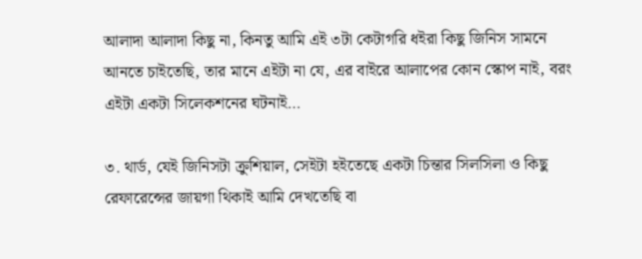আলাদা আলাদা কিছু না, কিনতু আমি এই ৩টা কেটাগরি ধইরা কিছু জিনিস সামনে আনতে চাইতেছি, তার মানে এইটা না যে, এর বাইরে আলাপের কোন স্কোপ নাই, বরং এইটা একটা সিলেকশনের ঘটনাই…

৩. থার্ড, যেই জিনিসটা ক্রুশিয়াল, সেইটা হইতেছে একটা চিন্তার সিলসিলা ও কিছু রেফারেন্সের জায়গা থিকাই আমি দেখতেছি বা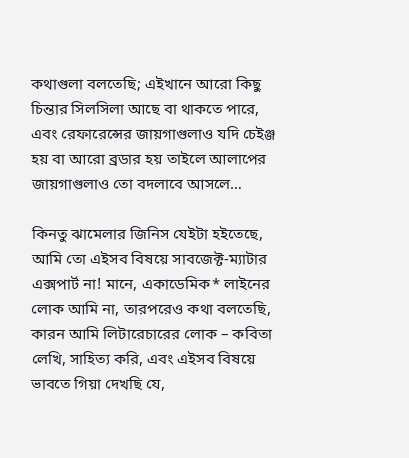কথাগুলা বলতেছি; এইখানে আরো কিছু চিন্তার সিলসিলা আছে বা থাকতে পারে, এবং রেফারেন্সের জায়গাগুলাও যদি চেইঞ্জ হয় বা আরো ব্রডার হয় তাইলে আলাপের জায়গাগুলাও তো বদলাবে আসলে…

কিনতু ঝামেলার জিনিস যেইটা হইতেছে, আমি তো এইসব বিষয়ে সাবজেক্ট-ম্যাটার এক্সপার্ট না! মানে, একাডেমিক* লাইনের লোক আমি না, তারপরেও কথা বলতেছি, কারন আমি লিটারেচারের লোক – কবিতা লেখি, সাহিত্য করি, এবং এইসব বিষয়ে ভাবতে গিয়া দেখছি যে,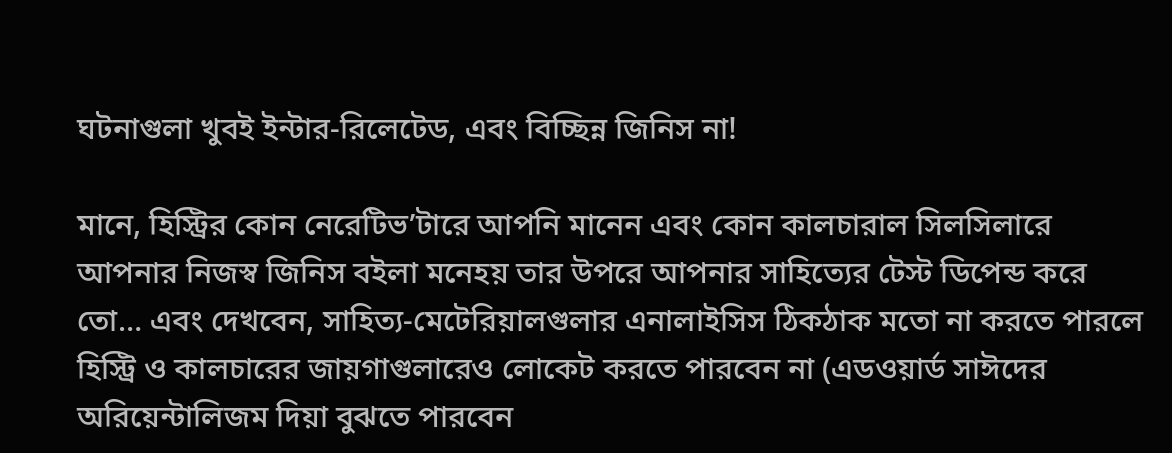ঘটনাগুলা খুবই ইন্টার-রিলেটেড, এবং বিচ্ছিন্ন জিনিস না!

মানে, হিস্ট্রির কোন নেরেটিভ’টারে আপনি মানেন এবং কোন কালচারাল সিলসিলারে আপনার নিজস্ব জিনিস বইলা মনেহয় তার উপরে আপনার সাহিত্যের টেস্ট ডিপেন্ড করে তো… এবং দেখবেন, সাহিত্য-মেটেরিয়ালগুলার এনালাইসিস ঠিকঠাক মতো না করতে পারলে হিস্ট্রি ও কালচারের জায়গাগুলারেও লোকেট করতে পারবেন না (এডওয়ার্ড সাঈদের অরিয়েন্টালিজম দিয়া বুঝতে পারবেন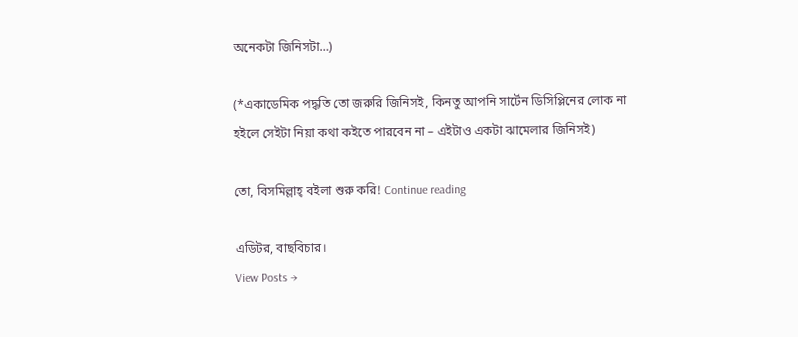অনেকটা জিনিসটা…)

(*একাডেমিক পদ্ধতি তো জরুরি জিনিসই, কিনতু আপনি সার্টেন ডিসিপ্লিনের লোক না হইলে সেইটা নিয়া কথা কইতে পারবেন না – এইটাও একটা ঝামেলার জিনিসই)

তো, বিসমিল্লাহ্‌ বইলা শুরু করি! Continue reading

এডিটর, বাছবিচার।
View Posts →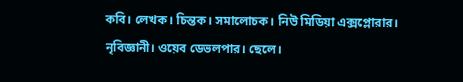কবি। লেখক। চিন্তক। সমালোচক। নিউ মিডিয়া এক্সপ্লোরার। নৃবিজ্ঞানী। ওয়েব ডেভলপার। ছেলে।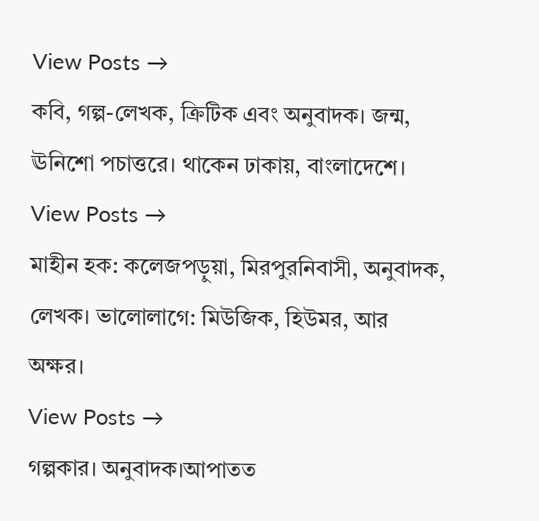View Posts →
কবি, গল্প-লেখক, ক্রিটিক এবং অনুবাদক। জন্ম, ঊনিশো পচাত্তরে। থাকেন ঢাকায়, বাংলাদেশে।
View Posts →
মাহীন হক: কলেজপড়ুয়া, মিরপুরনিবাসী, অনুবাদক, লেখক। ভালোলাগে: মিউজিক, হিউমর, আর অক্ষর।
View Posts →
গল্পকার। অনুবাদক।আপাতত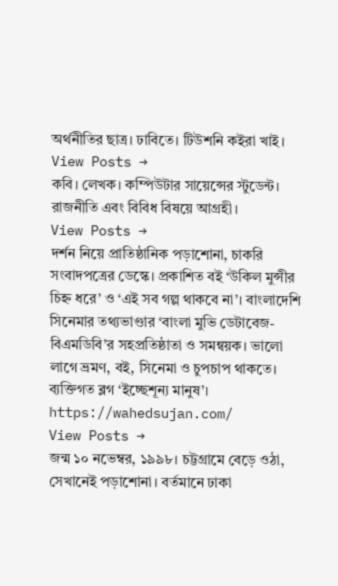অর্থনীতির ছাত্র। ঢাবিতে। টিউশনি কইরা খাই।
View Posts →
কবি। লেখক। কম্পিউটার সায়েন্সের স্টুডেন্ট। রাজনীতি এবং বিবিধ বিষয়ে আগ্রহী।
View Posts →
দর্শন নিয়ে প্রাতিষ্ঠানিক পড়াশোনা, চাকরি সংবাদপত্রের ডেস্কে। প্রকাশিত বই ‘উকিল মুন্সীর চিহ্ন ধরে’ ও ‘এই সব গল্প থাকবে না’। বাংলাদেশি সিনেমার তথ্যভাণ্ডার ‘বাংলা মুভি ডেটাবেজ- বিএমডিবি’র সহপ্রতিষ্ঠাতা ও সমন্বয়ক। ভালো লাগে ভ্রমণ, বই, সিনেমা ও চুপচাপ থাকতে। ব্যক্তিগত ব্লগ ‘ইচ্ছেশূন্য মানুষ’। https://wahedsujan.com/
View Posts →
জন্ম ১০ নভেম্বর, ১৯৯৮। চট্টগ্রামে বেড়ে ওঠা, সেখানেই পড়াশোনা। বর্তমানে ঢাকা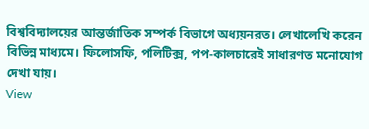বিশ্ববিদ্যালয়ের আন্তর্জাতিক সম্পর্ক বিভাগে অধ্যয়নরত। লেখালেখি করেন বিভিন্ন মাধ্যমে। ফিলোসফি, পলিটিক্স, পপ-কালচারেই সাধারণত মনোযোগ দেখা যায়।
View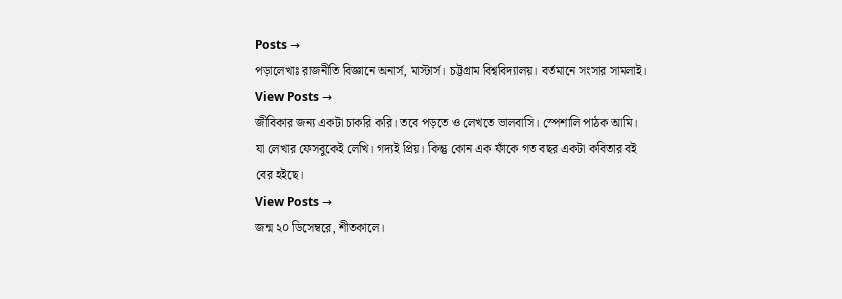Posts →
পড়ালেখাঃ রাজনীতি বিজ্ঞানে অনার্স, মাস্টার্স। চট্টগ্রাম বিশ্ববিদ্যালয়। বর্তমানে সংসার সামলাই।
View Posts →
জীবিকার জন্য একটা চাকরি করি। তবে পড়তে ও লেখতে ভালবাসি। স্পেশালি পাঠক আমি। যা লেখার ফেসবুকেই লেখি। গদ্যই প্রিয়। কিন্তু কোন এক ফাঁকে গত বছর একটা কবিতার বই বের হইছে।
View Posts →
জন্ম ২০ ডিসেম্বরে, শীতকালে।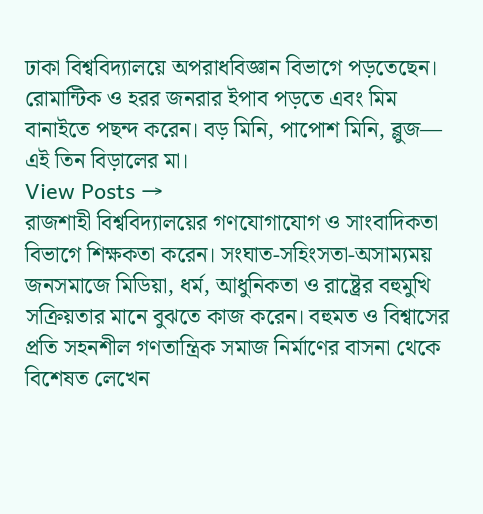ঢাকা বিশ্ববিদ্যালয়ে অপরাধবিজ্ঞান বিভাগে পড়তেছেন। রোমান্টিক ও হরর জনরার ইপাব পড়তে এবং মিম বানাইতে পছন্দ করেন। বড় মিনি, পাপোশ মিনি, ব্লুজ— এই তিন বিড়ালের মা।
View Posts →
রাজশাহী বিশ্ববিদ্যালয়ের গণযোগাযোগ ও সাংবাদিকতা বিভাগে শিক্ষকতা করেন। সংঘাত-সহিংসতা-অসাম্যময় জনসমাজে মিডিয়া, ধর্ম, আধুনিকতা ও রাষ্ট্রের বহুমুখি সক্রিয়তার মানে বুঝতে কাজ করেন। বহুমত ও বিশ্বাসের প্রতি সহনশীল গণতান্ত্রিক সমাজ নির্মাণের বাসনা থেকে বিশেষত লেখেন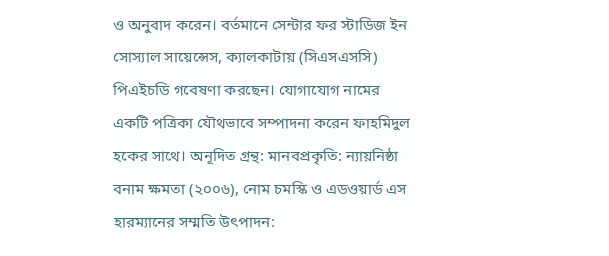ও অনুবাদ করেন। বর্তমানে সেন্টার ফর স্টাডিজ ইন সোস্যাল সায়েন্সেস, ক্যালকাটায় (সিএসএসসি) পিএইচডি গবেষণা করছেন। যোগাযোগ নামের একটি পত্রিকা যৌথভাবে সম্পাদনা করেন ফাহমিদুল হকের সাথে। অনূদিত গ্রন্থ: মানবপ্রকৃতি: ন্যায়নিষ্ঠা বনাম ক্ষমতা (২০০৬), নোম চমস্কি ও এডওয়ার্ড এস হারম্যানের সম্মতি উৎপাদন: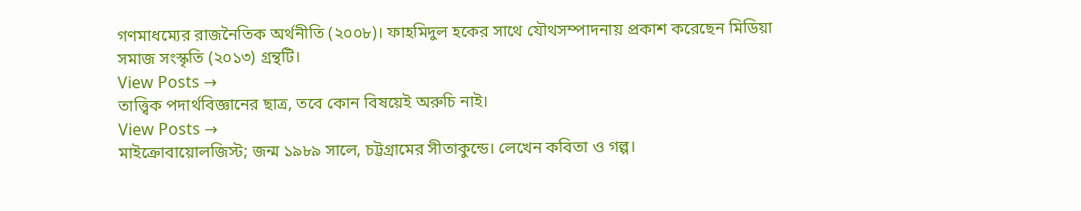গণমাধম্যের রাজনৈতিক অর্থনীতি (২০০৮)। ফাহমিদুল হকের সাথে যৌথসম্পাদনায় প্রকাশ করেছেন মিডিয়া সমাজ সংস্কৃতি (২০১৩) গ্রন্থটি।
View Posts →
তাত্ত্বিক পদার্থবিজ্ঞানের ছাত্র, তবে কোন বিষয়েই অরুচি নাই।
View Posts →
মাইক্রোবায়োলজিস্ট; জন্ম ১৯৮৯ সালে, চট্টগ্রামের সীতাকুন্ডে। লেখেন কবিতা ও গল্প।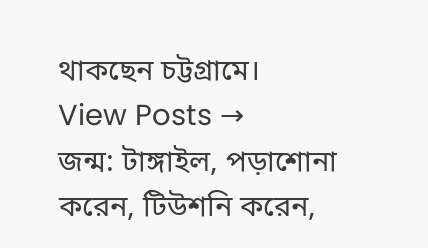থাকছেন চট্টগ্রামে।
View Posts →
জন্ম: টাঙ্গাইল, পড়াশোনা করেন, টিউশনি করেন,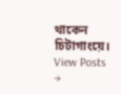থাকেন চিটাগাংয়ে।
View Posts →